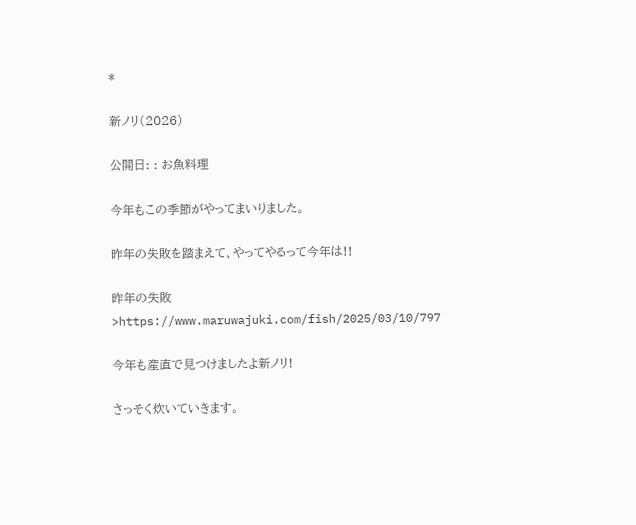*

新ノリ(2026)

公開日: : お魚料理

今年もこの季節がやってまいりました。

昨年の失敗を踏まえて、やってやるって今年は!!

昨年の失敗>https://www.maruwajuki.com/fish/2025/03/10/797

今年も産直で見つけましたよ新ノリ!

さっそく炊いていきます。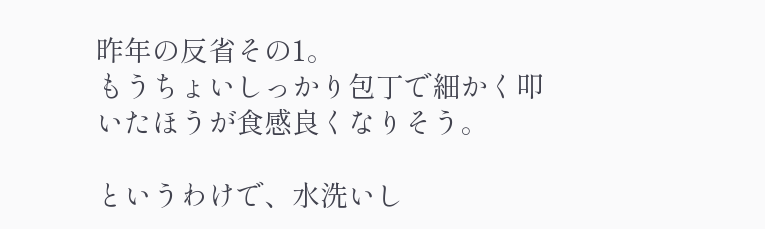昨年の反省その1。
もうちょいしっかり包丁で細かく叩いたほうが食感良くなりそう。

というわけで、水洗いし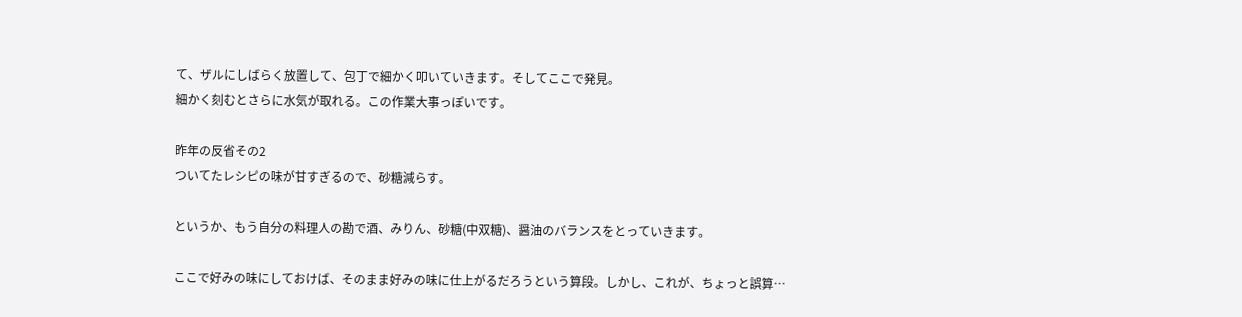て、ザルにしばらく放置して、包丁で細かく叩いていきます。そしてここで発見。
細かく刻むとさらに水気が取れる。この作業大事っぽいです。

昨年の反省その2
ついてたレシピの味が甘すぎるので、砂糖減らす。

というか、もう自分の料理人の勘で酒、みりん、砂糖(中双糖)、醤油のバランスをとっていきます。

ここで好みの味にしておけば、そのまま好みの味に仕上がるだろうという算段。しかし、これが、ちょっと誤算…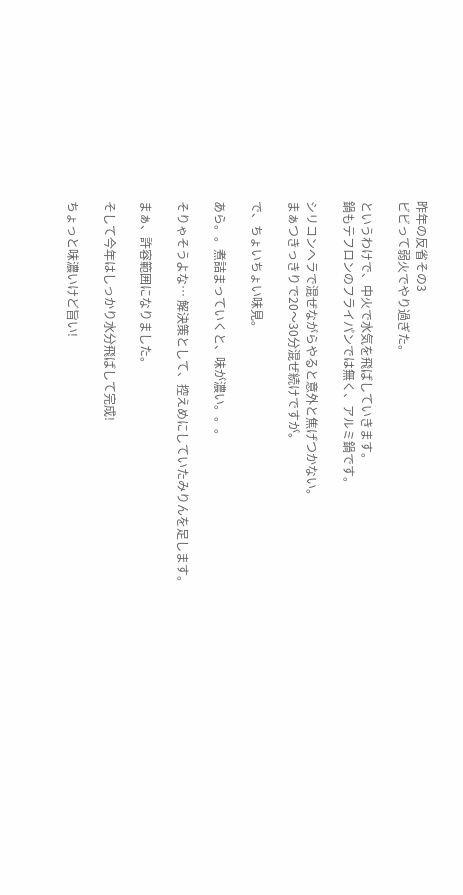昨年の反省その3
ビビって弱火でやり過ぎた。

というわけで、中火で水気を飛ばしていきます。
鍋もテフロンのフライパンでは無く、アルミ鍋です。

シリコンヘラで混ぜながらやると意外と焦げつかない。
まぁつきっきりで20〜30分混ぜ続けですが。

で、ちょいちょい味見。

あら。。煮詰まっていくと、味が濃い。。。

そりゃそうよな… 解決策として、控えめにしていたみりんを足します。

まぁ、許容範囲になりました。

そして今年はしっかり水分飛ばして完成!

ちょっと味濃いけど旨い!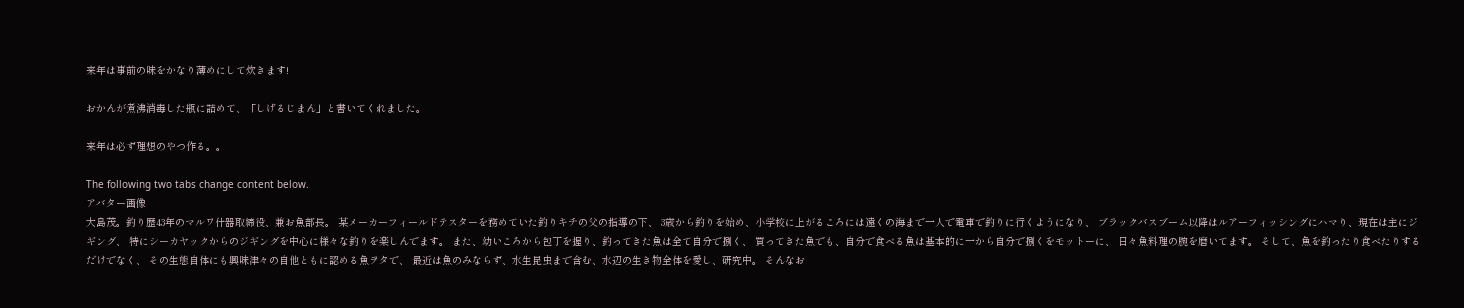来年は事前の味をかなり薄めにして炊きます!

おかんが煮沸消毒した瓶に詰めて、「しげるじまん」と書いてくれました。

来年は必ず理想のやつ作る。。

The following two tabs change content below.
アバター画像
大島茂。釣り歴43年のマルワ什器取締役、兼お魚部長。 某メーカーフィールドテスターを務めていた釣りキチの父の指導の下、 3歳から釣りを始め、小学校に上がるころには遠くの海まで一人で電車で釣りに行くようになり、 ブラックバスブーム以降はルアーフィッシングにハマり、現在は主にジギング、 特にシーカヤックからのジギングを中心に様々な釣りを楽しんでます。 また、幼いころから包丁を握り、釣ってきた魚は全て自分で捌く、 買ってきた魚でも、自分で食べる魚は基本的に一から自分で捌くをモットーに、 日々魚料理の腕を磨いてます。 そして、魚を釣ったり食べたりするだけでなく、 その生態自体にも興味津々の自他ともに認める魚ヲタで、 最近は魚のみならず、水生昆虫まで含む、水辺の生き物全体を愛し、研究中。 そんなお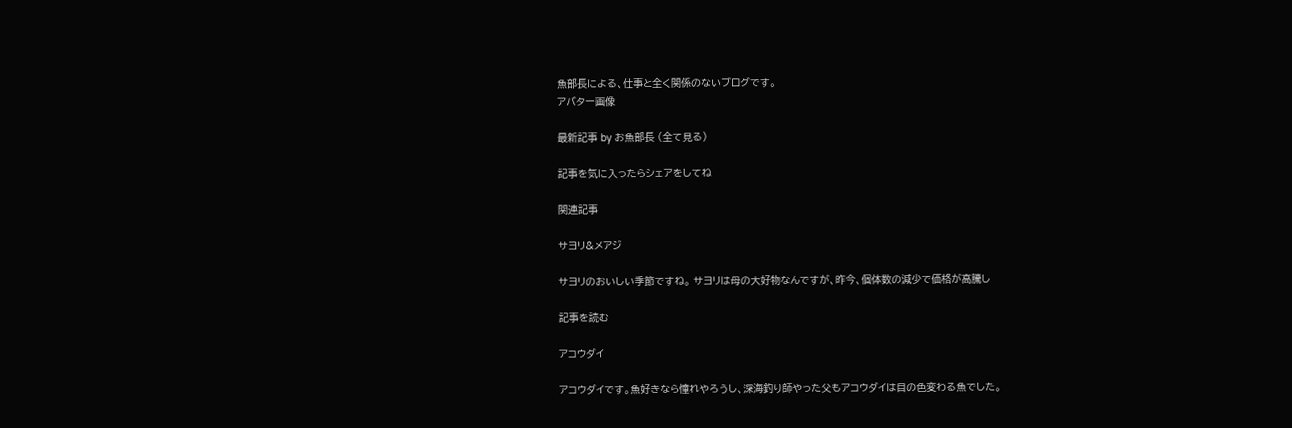魚部長による、仕事と全く関係のないブログです。
アバター画像

最新記事 by お魚部長 (全て見る)

記事を気に入ったらシェアをしてね

関連記事

サヨリ&メアジ

サヨリのおいしい季節ですね。 サヨリは母の大好物なんですが、昨今、個体数の減少で価格が高騰し

記事を読む

アコウダイ

アコウダイです。魚好きなら憧れやろうし、深海釣り師やった父もアコウダイは目の色変わる魚でした。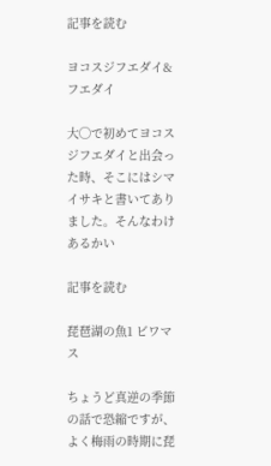記事を読む

ヨコスジフエダイ&フエダイ

大◯で初めてヨコスジフエダイと出会った時、そこにはシマイサキと書いてありました。そんなわけあるかい

記事を読む

琵琶湖の魚1 ビワマス

ちょうど真逆の季節の話で恐縮ですが、よく梅雨の時期に琵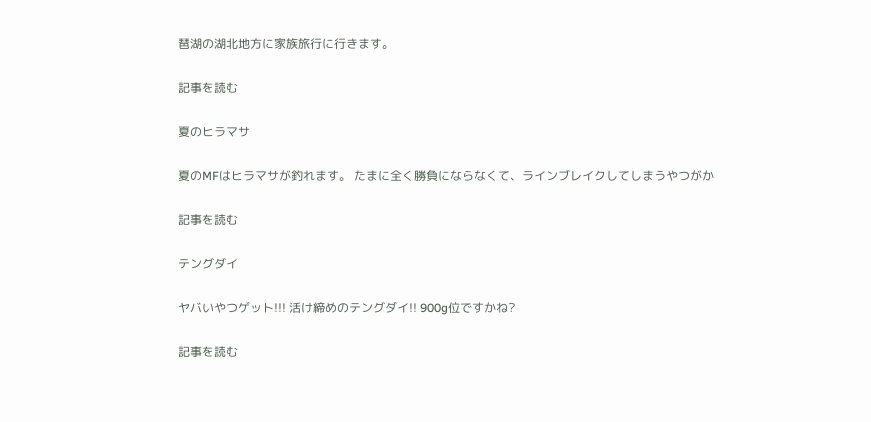琶湖の湖北地方に家族旅行に行きます。

記事を読む

夏のヒラマサ

夏のMFはヒラマサが釣れます。 たまに全く勝負にならなくて、ラインブレイクしてしまうやつがか

記事を読む

テングダイ

ヤバいやつゲット!!! 活け締めのテングダイ!! 900g位ですかね?

記事を読む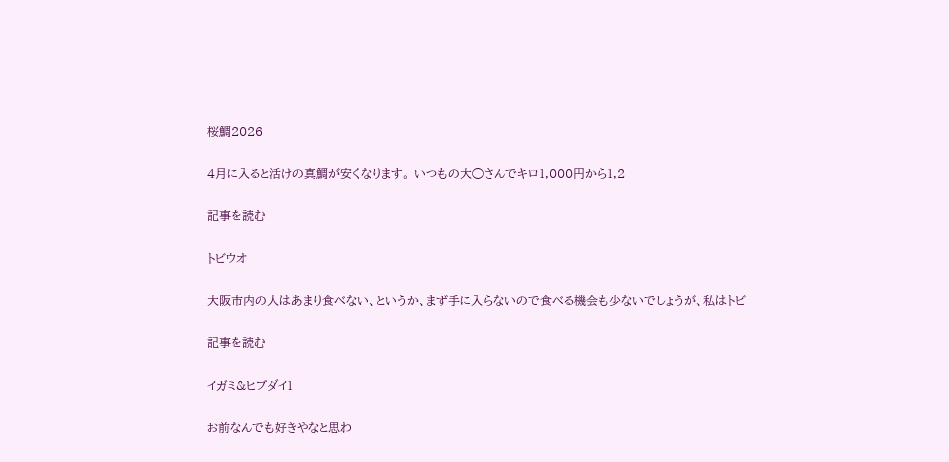桜鯛2026

4月に入ると活けの真鯛が安くなります。 いつもの大◯さんでキロ1,000円から1,2

記事を読む

トビウオ

大阪市内の人はあまり食べない、というか、まず手に入らないので食べる機会も少ないでしょうが、私はトビ

記事を読む

イガミ&ヒブダイ1

お前なんでも好きやなと思わ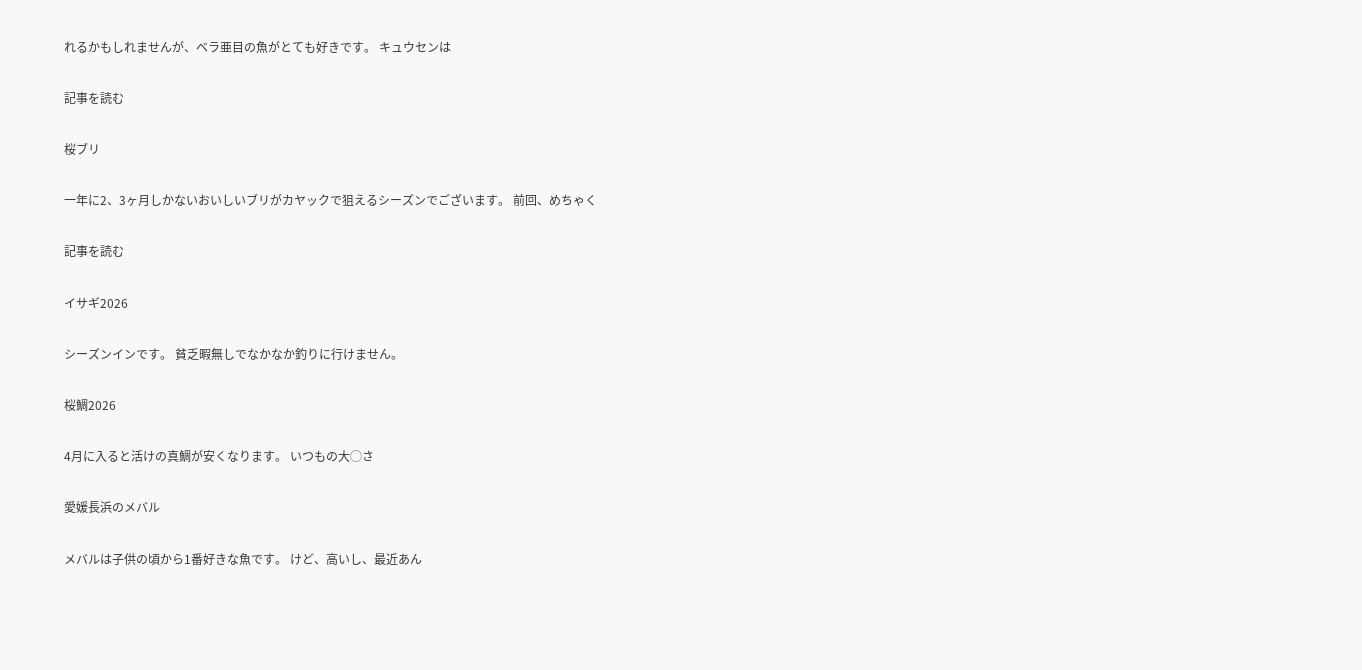れるかもしれませんが、ベラ亜目の魚がとても好きです。 キュウセンは

記事を読む

桜ブリ

一年に2、3ヶ月しかないおいしいブリがカヤックで狙えるシーズンでございます。 前回、めちゃく

記事を読む

イサギ2026

シーズンインです。 貧乏暇無しでなかなか釣りに行けません。

桜鯛2026

4月に入ると活けの真鯛が安くなります。 いつもの大◯さ

愛媛長浜のメバル

メバルは子供の頃から1番好きな魚です。 けど、高いし、最近あん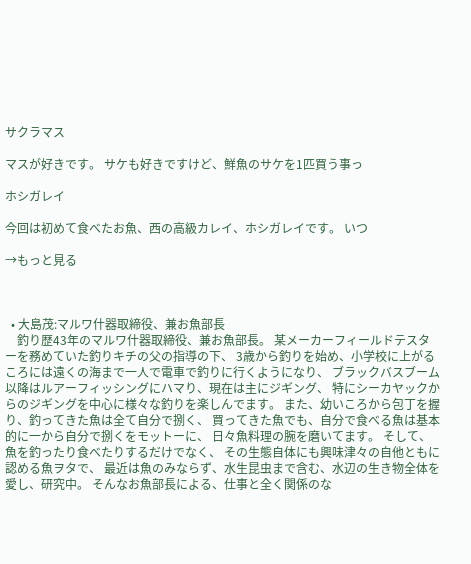サクラマス

マスが好きです。 サケも好きですけど、鮮魚のサケを1匹買う事っ

ホシガレイ

今回は初めて食べたお魚、西の高級カレイ、ホシガレイです。 いつ

→もっと見る



  • 大島茂:マルワ什器取締役、兼お魚部長
    釣り歴43年のマルワ什器取締役、兼お魚部長。 某メーカーフィールドテスターを務めていた釣りキチの父の指導の下、 3歳から釣りを始め、小学校に上がるころには遠くの海まで一人で電車で釣りに行くようになり、 ブラックバスブーム以降はルアーフィッシングにハマり、現在は主にジギング、 特にシーカヤックからのジギングを中心に様々な釣りを楽しんでます。 また、幼いころから包丁を握り、釣ってきた魚は全て自分で捌く、 買ってきた魚でも、自分で食べる魚は基本的に一から自分で捌くをモットーに、 日々魚料理の腕を磨いてます。 そして、魚を釣ったり食べたりするだけでなく、 その生態自体にも興味津々の自他ともに認める魚ヲタで、 最近は魚のみならず、水生昆虫まで含む、水辺の生き物全体を愛し、研究中。 そんなお魚部長による、仕事と全く関係のな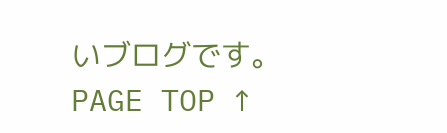いブログです。
PAGE TOP ↑